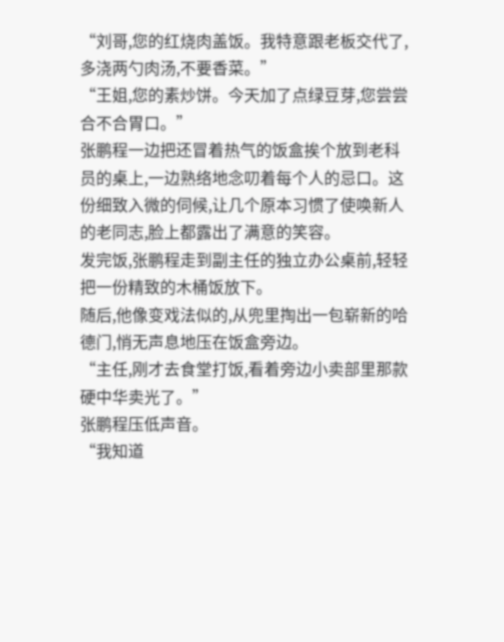“刘哥,您的红烧肉盖饭。我特意跟老板交代了,多浇两勺肉汤,不要香菜。”
“王姐,您的素炒饼。今天加了点绿豆芽,您尝尝合不合胃口。”
张鹏程一边把还冒着热气的饭盒挨个放到老科员的桌上,一边熟络地念叨着每个人的忌口。这份细致入微的伺候,让几个原本习惯了使唤新人的老同志,脸上都露出了满意的笑容。
发完饭,张鹏程走到副主任的独立办公桌前,轻轻把一份精致的木桶饭放下。
随后,他像变戏法似的,从兜里掏出一包崭新的哈德门,悄无声息地压在饭盒旁边。
“主任,刚才去食堂打饭,看着旁边小卖部里那款硬中华卖光了。”
张鹏程压低声音。
“我知道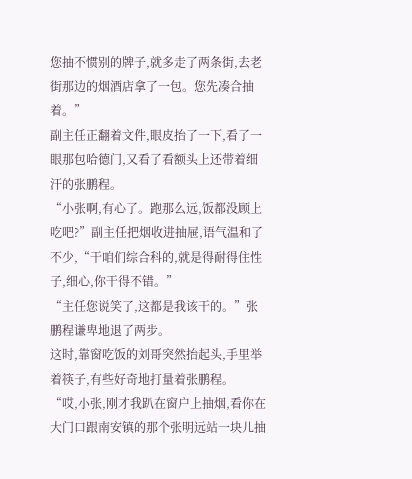您抽不惯别的牌子,就多走了两条街,去老街那边的烟酒店拿了一包。您先凑合抽着。”
副主任正翻着文件,眼皮抬了一下,看了一眼那包哈德门,又看了看额头上还带着细汗的张鹏程。
“小张啊,有心了。跑那么远,饭都没顾上吃吧?”副主任把烟收进抽屉,语气温和了不少,“干咱们综合科的,就是得耐得住性子,细心,你干得不错。”
“主任您说笑了,这都是我该干的。”张鹏程谦卑地退了两步。
这时,靠窗吃饭的刘哥突然抬起头,手里举着筷子,有些好奇地打量着张鹏程。
“哎,小张,刚才我趴在窗户上抽烟,看你在大门口跟南安镇的那个张明远站一块儿抽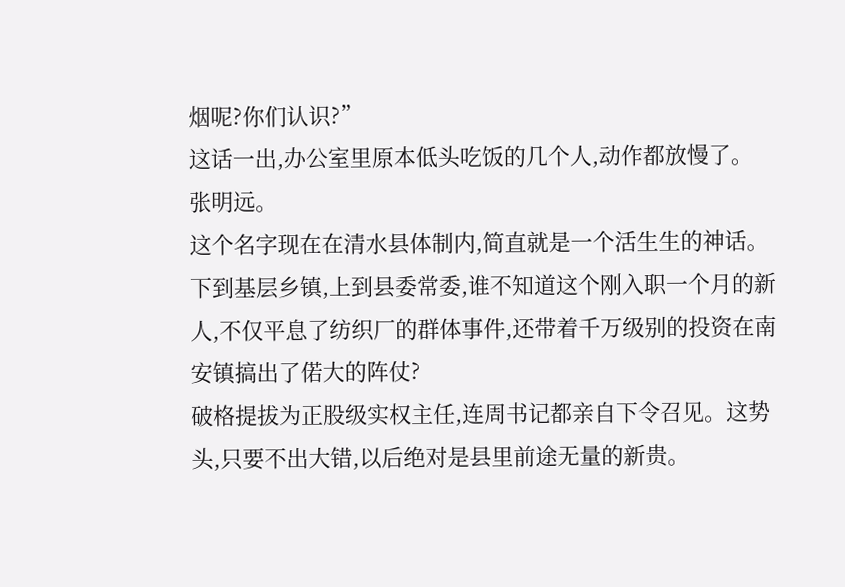烟呢?你们认识?”
这话一出,办公室里原本低头吃饭的几个人,动作都放慢了。
张明远。
这个名字现在在清水县体制内,简直就是一个活生生的神话。
下到基层乡镇,上到县委常委,谁不知道这个刚入职一个月的新人,不仅平息了纺织厂的群体事件,还带着千万级别的投资在南安镇搞出了偌大的阵仗?
破格提拔为正股级实权主任,连周书记都亲自下令召见。这势头,只要不出大错,以后绝对是县里前途无量的新贵。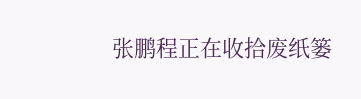张鹏程正在收拾废纸篓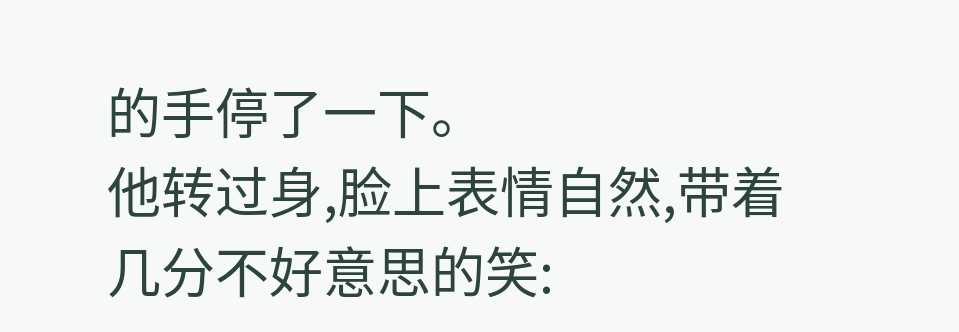的手停了一下。
他转过身,脸上表情自然,带着几分不好意思的笑: